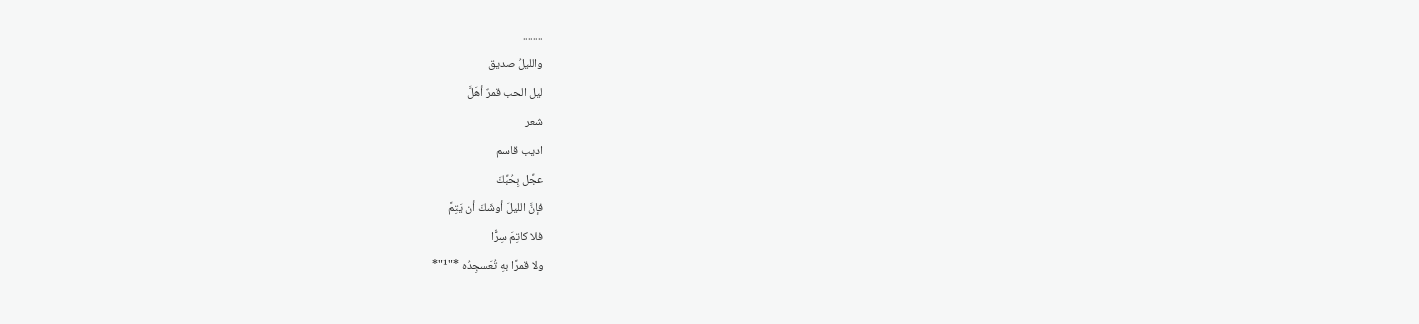........
والليلُ صديق
ليل الحب قمرٌ أهَلَّ
شعر
اديب قاسم
عجِّل بِحُبِّكَ
فإنَّ الليلَ أوشَكَ أن يَتِمَّ
فلا كاتِمَ سِرًّا
ولا قمرًا بهِ تُعَسجِدُه *"¹"*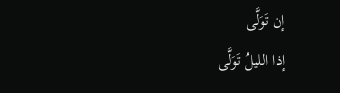إن تَوَلَّى
إذا الليلُ تَوَلَّى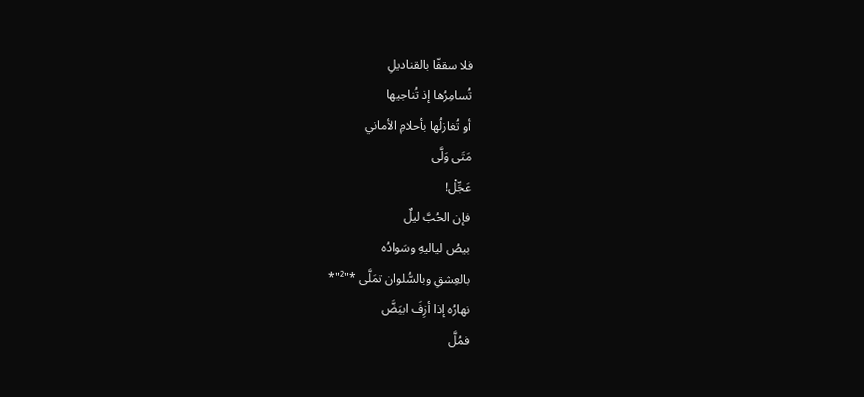فلا سقفّا بالقناديلِ
تُسامِرُها إذ تُناجيها
أو تُغازلُها بأحلامِ الأماني
مَتَى وَلَّى
عَجِّلْ!
فإن الحُبَّ ليلٌ
بيصُ لياليهِ وسَوادُه
بالعِشقِ وبالسُّلوان تمَلَّى *"²"*
نهارُه إذا أزِفَ ابيَضَّ
فمُلَّ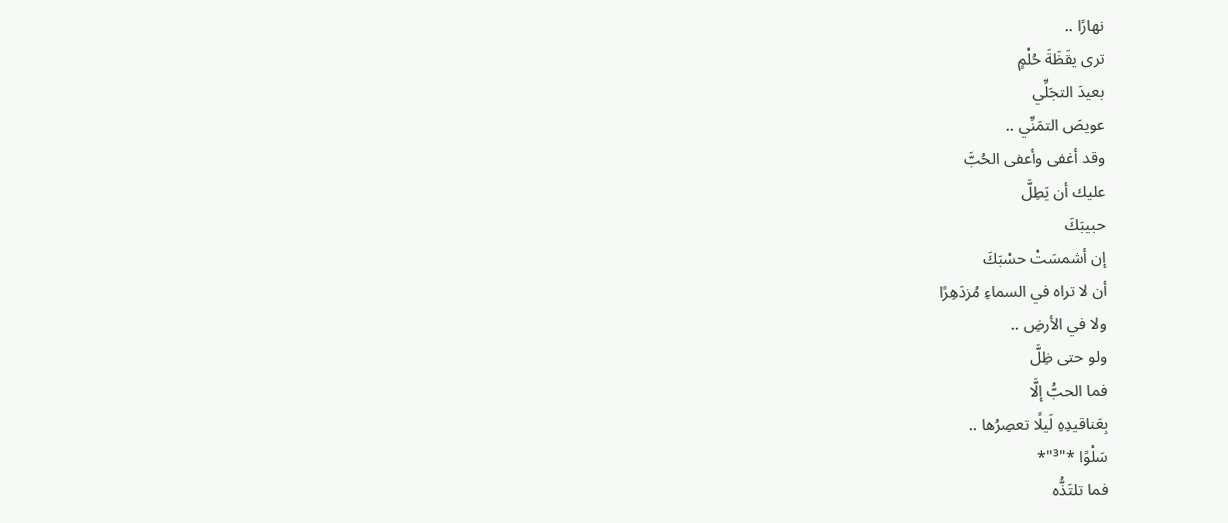نهارًا ..
ترى يقَظَةَ حُلْمٍ
بعيدَ التجَلِّي
عويصَ التمَنِّي ..
وقد أغفى وأعفى الحُبَّ
عليك أن يَطِلَّ
حبيبَكَ
إن أشمسَتْ حسْبَكَ
أن لا تراه في السماءِ مُزدَهِرًا
ولا في الأرضِ ..
ولو حتى ظِلَّ
فما الحبُّ إلَّا
بِعَناقيدِهِ لَيلًا تعصِرُها ..
سَلْوًا *"³"*
فما تلتَذُّه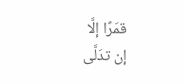قمَرًا إلَّا
إن تدَلَّى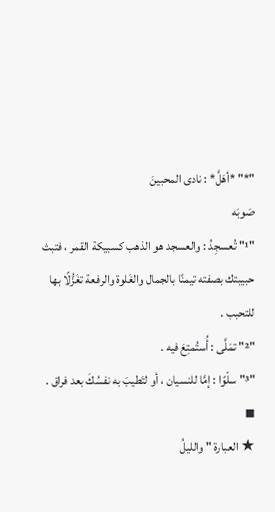"*" *أهَلَّ* : نادى المحبينَ
صَوبَه
"¹" تُعسجِدُ : والعسجد هو الذهب كسبيكة القمر ، فتبث حبيبتك بصفته تيمنًا بالجمال والغَلوة والرفعة تغَزُّلًا بها للتحبب .
"²" تمَلَّى : أُستُمتِعَ فيه .
"³" سلْوًا : إمَّا للنسيان ، أو لتَطيبَ به نفسُكَ بعد فراق .
▪
★ العبارة " والليلُ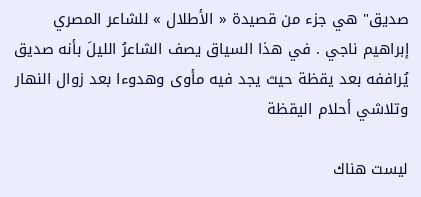صديق" هي جزء من قصيدة « الأطلال » للشاعر المصري إبراهيم ناجي . في هذا السياق يصف الشاعرُ الليلَ بأنه صديق يُراففه بعد يقظة حيث يجد فيه مأوى وهدوءا بعد زوال النهار وتلاشي أحلام اليقظة

ليست هناك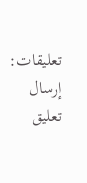تعليقات:
إرسال تعليق